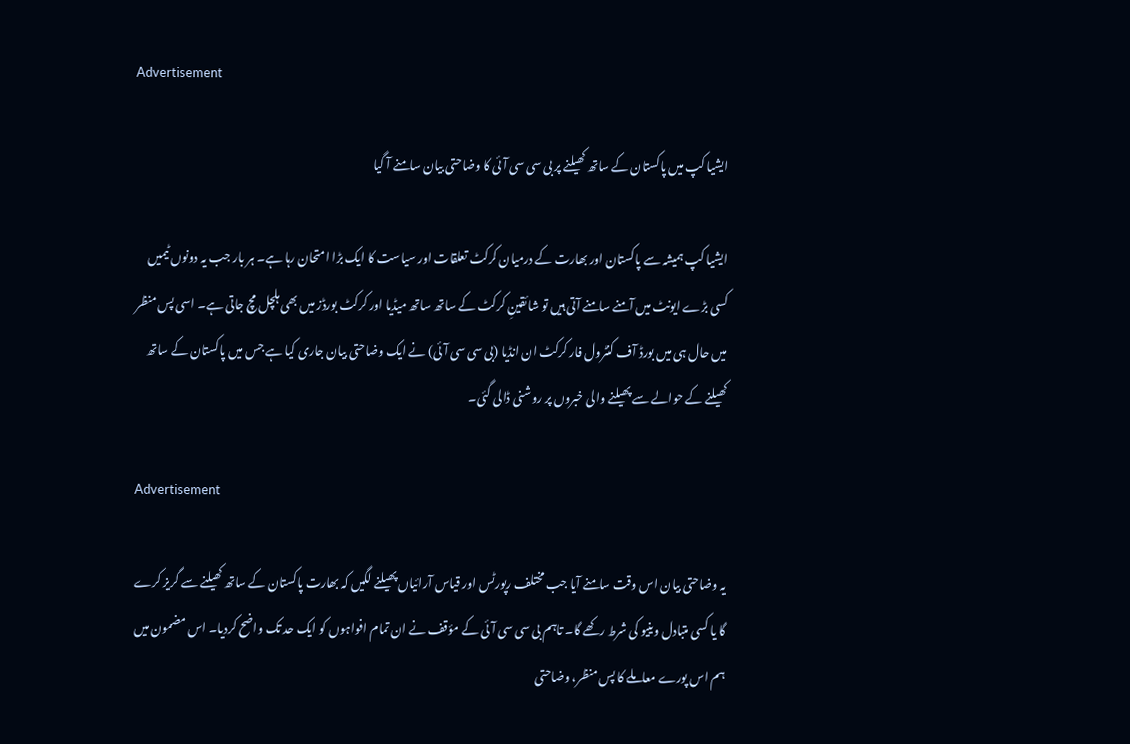Advertisement

ایشیا کپ میں پاکستان کے ساتھ کھیلنے پر بی سی سی آئی کا وضاحتی بیان سامنے آ گیا

ایشیا کپ ہمیشہ سے پاکستان اور بھارت کے درمیان کرکٹ تعلقات اور سیاست کا ایک بڑا امتحان رہا ہے۔ ہر بار جب یہ دونوں ٹیمیں کسی بڑے ایونٹ میں آمنے سامنے آتی ہیں تو شائقینِ کرکٹ کے ساتھ ساتھ میڈیا اور کرکٹ بورڈز میں بھی ہلچل مچ جاتی ہے۔ اسی پس منظر میں حال ہی میں بورڈ آف کنٹرول فار کرکٹ ان انڈیا (بی سی سی آئی) نے ایک وضاحتی بیان جاری کیا ہے جس میں پاکستان کے ساتھ کھیلنے کے حوالے سے پھیلنے والی خبروں پر روشنی ڈالی گئی۔

Advertisement

یہ وضاحتی بیان اس وقت سامنے آیا جب مختلف رپورٹس اور قیاس آرائیاں پھیلنے لگیں کہ بھارت پاکستان کے ساتھ کھیلنے سے گریز کرے گا یا کسی متبادل وینیو کی شرط رکھے گا۔ تاہم بی سی سی آئی کے مؤقف نے ان تمام افواہوں کو ایک حد تک واضح کردیا۔ اس مضمون میں ہم اس پورے معاملے کا پس منظر، وضاحتی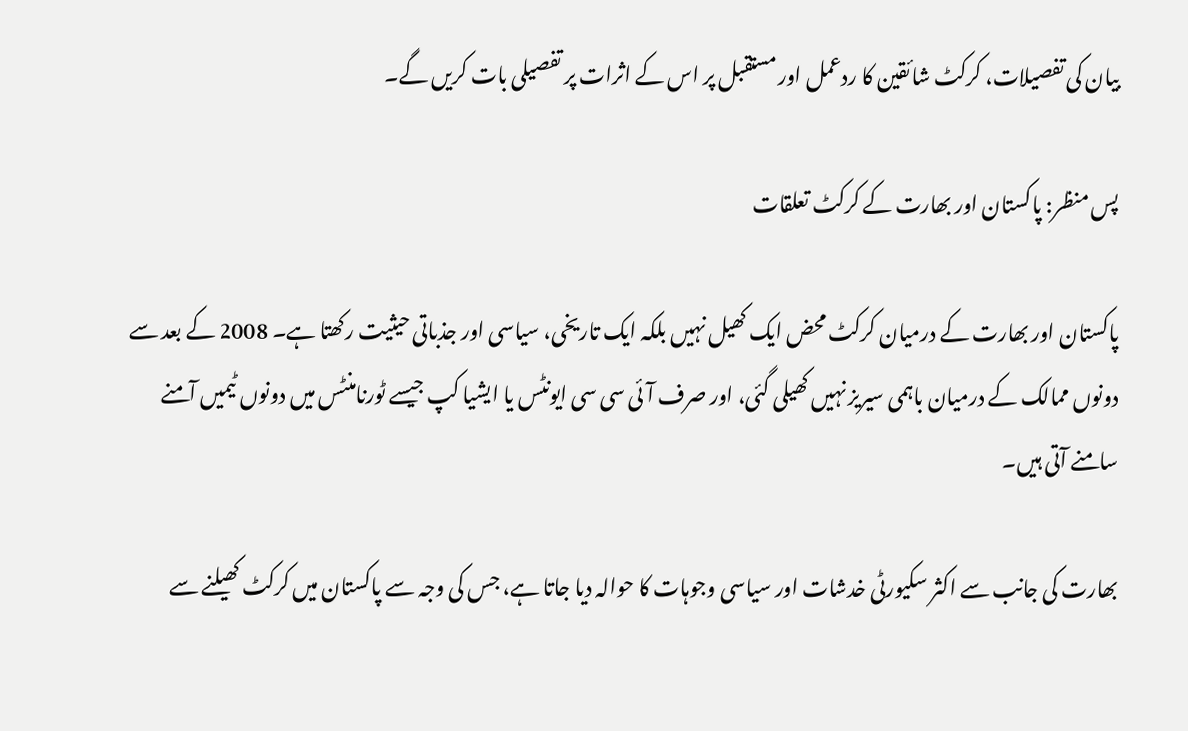بیان کی تفصیلات، کرکٹ شائقین کا ردعمل اور مستقبل پر اس کے اثرات پر تفصیلی بات کریں گے۔

پس منظر: پاکستان اور بھارت کے کرکٹ تعلقات

پاکستان اور بھارت کے درمیان کرکٹ محض ایک کھیل نہیں بلکہ ایک تاریخی، سیاسی اور جذباتی حیثیت رکھتا ہے۔ 2008 کے بعد سے دونوں ممالک کے درمیان باہمی سیریز نہیں کھیلی گئی، اور صرف آئی سی سی ایونٹس یا ایشیا کپ جیسے ٹورنامنٹس میں دونوں ٹیمیں آمنے سامنے آتی ہیں۔

بھارت کی جانب سے اکثر سکیورٹی خدشات اور سیاسی وجوہات کا حوالہ دیا جاتا ہے، جس کی وجہ سے پاکستان میں کرکٹ کھیلنے سے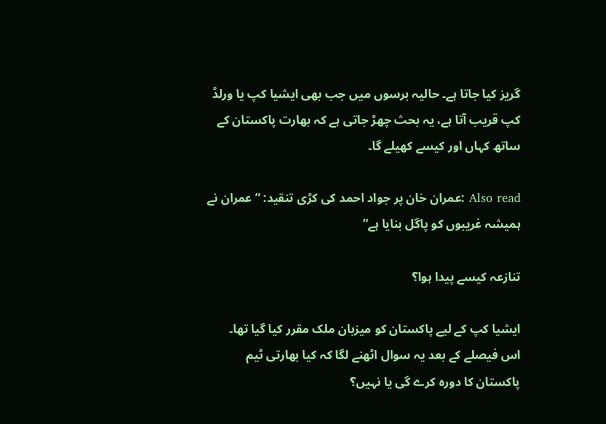گریز کیا جاتا ہے۔ حالیہ برسوں میں جب بھی ایشیا کپ یا ورلڈ کپ قریب آتا ہے، یہ بحث چھڑ جاتی ہے کہ بھارت پاکستان کے ساتھ کہاں اور کیسے کھیلے گا۔

Also read :عمران خان پر جواد احمد کی کڑی تنقید: “عمران نے ہمیشہ غریبوں کو پاگل بنایا ہے”

تنازعہ کیسے پیدا ہوا؟

ایشیا کپ کے لیے پاکستان کو میزبان ملک مقرر کیا گیا تھا۔ اس فیصلے کے بعد یہ سوال اٹھنے لگا کہ کیا بھارتی ٹیم پاکستان کا دورہ کرے گی یا نہیں؟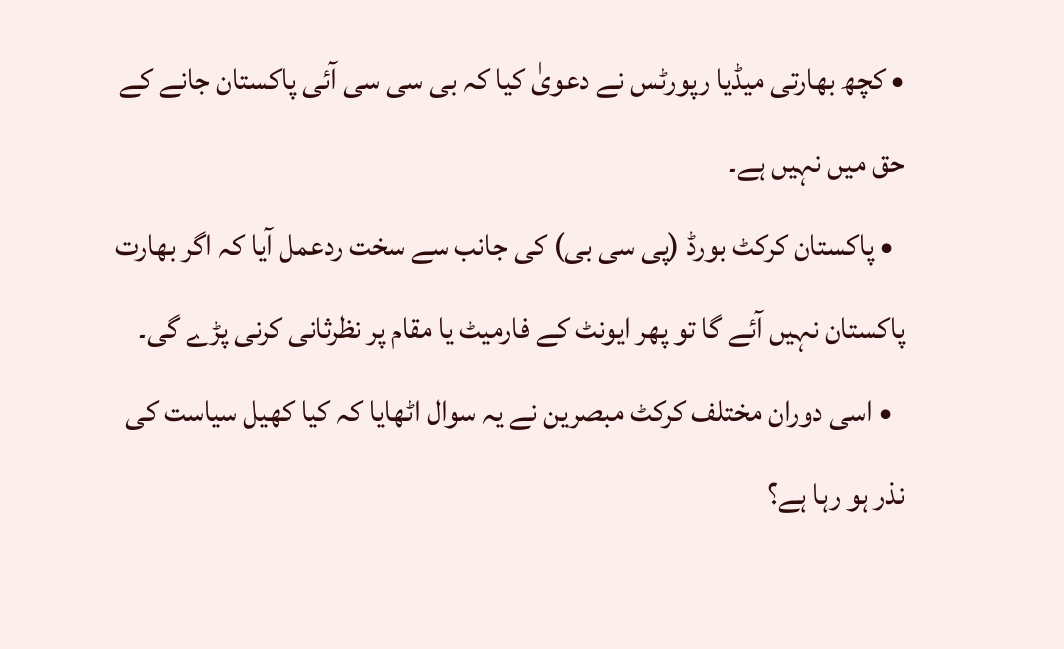• کچھ بھارتی میڈیا رپورٹس نے دعویٰ کیا کہ بی سی سی آئی پاکستان جانے کے حق میں نہیں ہے۔
  • پاکستان کرکٹ بورڈ (پی سی بی) کی جانب سے سخت ردعمل آیا کہ اگر بھارت پاکستان نہیں آئے گا تو پھر ایونٹ کے فارمیٹ یا مقام پر نظرثانی کرنی پڑے گی۔
  • اسی دوران مختلف کرکٹ مبصرین نے یہ سوال اٹھایا کہ کیا کھیل سیاست کی نذر ہو رہا ہے؟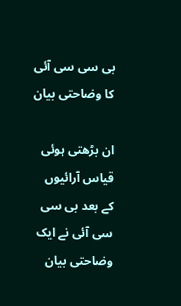بی سی سی آئی کا وضاحتی بیان

ان بڑھتی ہوئی قیاس آرائیوں کے بعد بی سی سی آئی نے ایک وضاحتی بیان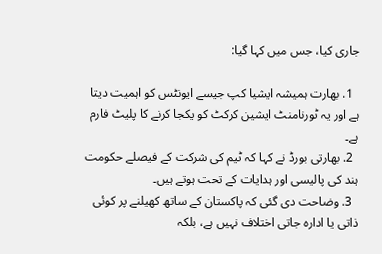جاری کیا، جس میں کہا گیا:

  1. بھارت ہمیشہ ایشیا کپ جیسے ایونٹس کو اہمیت دیتا ہے اور یہ ٹورنامنٹ ایشین کرکٹ کو یکجا کرنے کا پلیٹ فارم ہے۔
  2. بھارتی بورڈ نے کہا کہ ٹیم کی شرکت کے فیصلے حکومت ہند کی پالیسی اور ہدایات کے تحت ہوتے ہیں۔
  3. وضاحت دی گئی کہ پاکستان کے ساتھ کھیلنے پر کوئی ذاتی یا ادارہ جاتی اختلاف نہیں ہے، بلکہ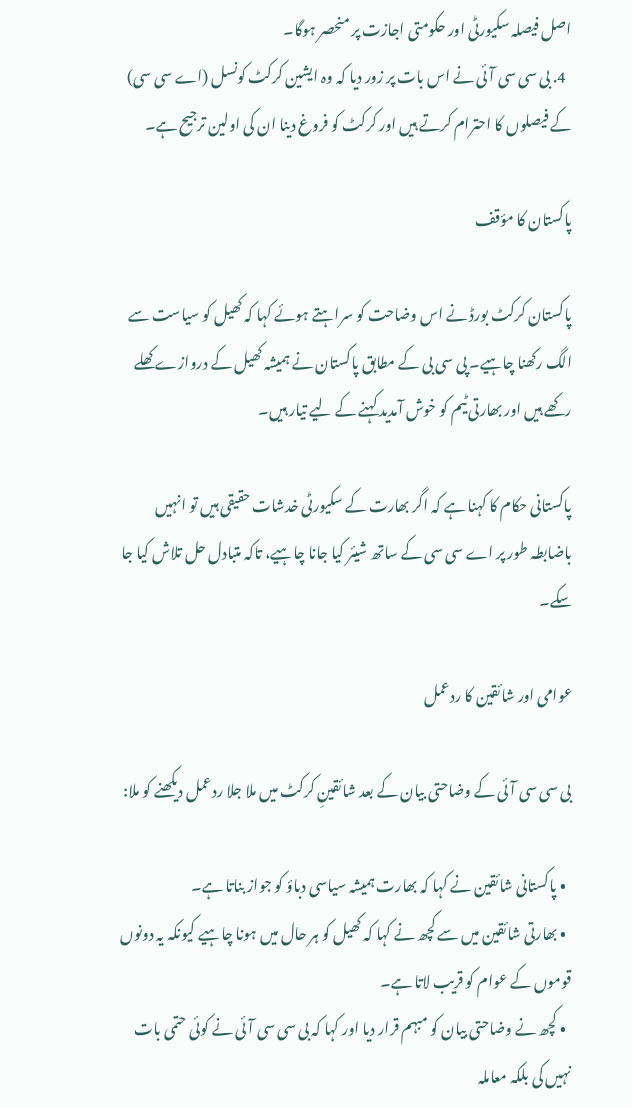اصل فیصلہ سکیورٹی اور حکومتی اجازت پر منحصر ہوگا۔
  4. بی سی سی آئی نے اس بات پر زور دیا کہ وہ ایشین کرکٹ کونسل (اے سی سی) کے فیصلوں کا احترام کرتے ہیں اور کرکٹ کو فروغ دینا ان کی اولین ترجیح ہے۔

پاکستان کا مؤقف

پاکستان کرکٹ بورڈ نے اس وضاحت کو سراہتے ہوئے کہا کہ کھیل کو سیاست سے الگ رکھنا چاہیے۔ پی سی بی کے مطابق پاکستان نے ہمیشہ کھیل کے دروازے کھلے رکھے ہیں اور بھارتی ٹیم کو خوش آمدید کہنے کے لیے تیار ہیں۔

پاکستانی حکام کا کہنا ہے کہ اگر بھارت کے سکیورٹی خدشات حقیقی ہیں تو انہیں باضابطہ طور پر اے سی سی کے ساتھ شیئر کیا جانا چاہیے، تاکہ متبادل حل تلاش کیا جا سکے۔

عوامی اور شائقین کا ردعمل

بی سی سی آئی کے وضاحتی بیان کے بعد شائقینِ کرکٹ میں ملا جلا ردعمل دیکھنے کو ملا:

  • پاکستانی شائقین نے کہا کہ بھارت ہمیشہ سیاسی دباؤ کو جواز بناتا ہے۔
  • بھارتی شائقین میں سے کچھ نے کہا کہ کھیل کو ہر حال میں ہونا چاہیے کیونکہ یہ دونوں قوموں کے عوام کو قریب لاتا ہے۔
  • کچھ نے وضاحتی بیان کو مبہم قرار دیا اور کہا کہ بی سی سی آئی نے کوئی حتمی بات نہیں کی بلکہ معاملہ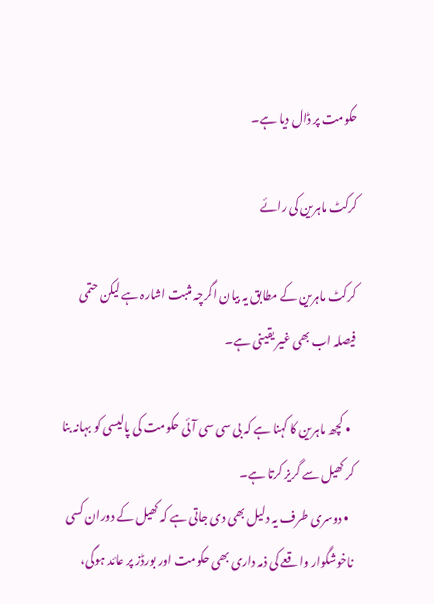حکومت پر ڈال دیا ہے۔

کرکٹ ماہرین کی رائے

کرکٹ ماہرین کے مطابق یہ بیان اگرچہ مثبت اشارہ ہے لیکن حتمی فیصلہ اب بھی غیر یقینی ہے۔

  • کچھ ماہرین کا کہنا ہے کہ بی سی سی آئی حکومت کی پالیسی کو بہانہ بنا کر کھیل سے گریز کرتا ہے۔
  • دوسری طرف یہ دلیل بھی دی جاتی ہے کہ کھیل کے دوران کسی ناخوشگوار واقعے کی ذمہ داری بھی حکومت اور بورڈز پر عائد ہوگی،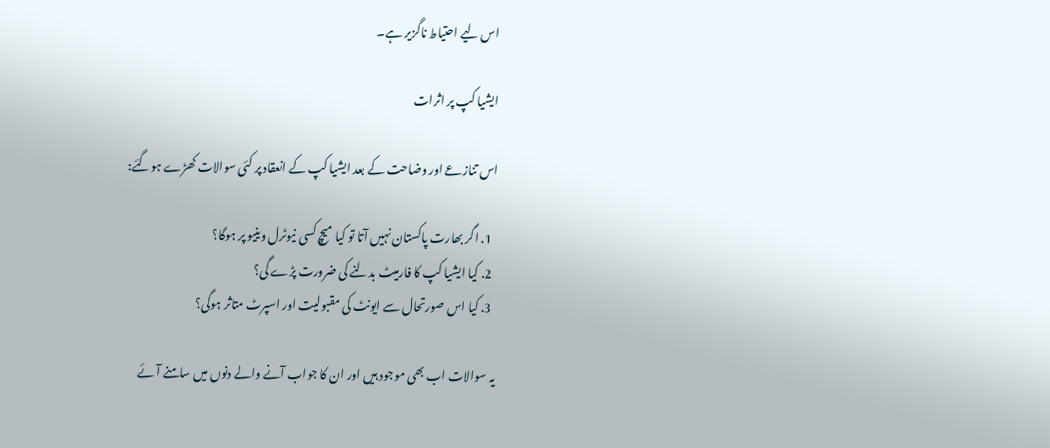اس لیے احتیاط ناگزیر ہے۔

ایشیا کپ پر اثرات

اس تنازعے اور وضاحت کے بعد ایشیا کپ کے انعقاد پر کئی سوالات کھڑے ہوگئے:

  1. اگر بھارت پاکستان نہیں آتا تو کیا میچ کسی نیوٹرل وینیو پر ہوگا؟
  2. کیا ایشیا کپ کا فارمیٹ بدلنے کی ضرورت پڑے گی؟
  3. کیا اس صورتحال سے ایونٹ کی مقبولیت اور اسپرٹ متاثر ہوگی؟

یہ سوالات اب بھی موجود ہیں اور ان کا جواب آنے والے دنوں میں سامنے آئے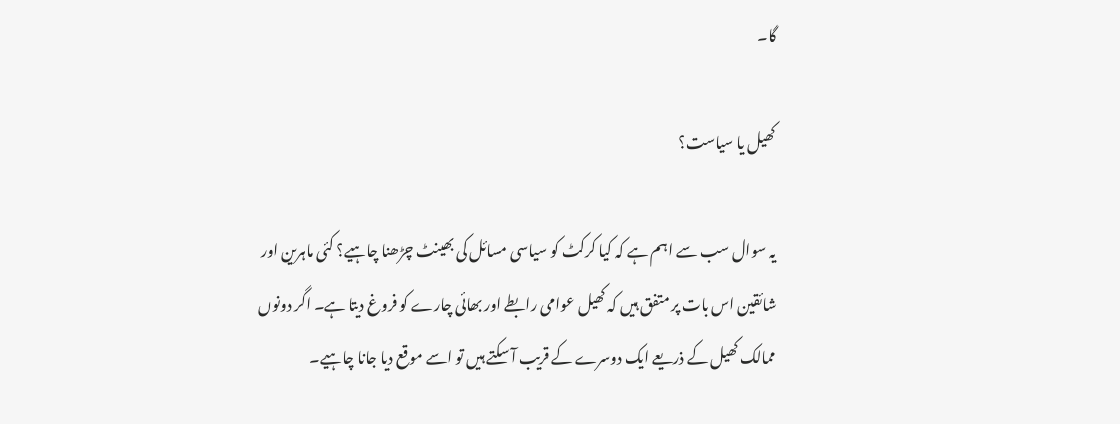گا۔

کھیل یا سیاست؟

یہ سوال سب سے اہم ہے کہ کیا کرکٹ کو سیاسی مسائل کی بھینٹ چڑھنا چاہیے؟ کئی ماہرین اور شائقین اس بات پر متفق ہیں کہ کھیل عوامی رابطے اور بھائی چارے کو فروغ دیتا ہے۔ اگر دونوں ممالک کھیل کے ذریعے ایک دوسرے کے قریب آ سکتے ہیں تو اسے موقع دیا جانا چاہیے۔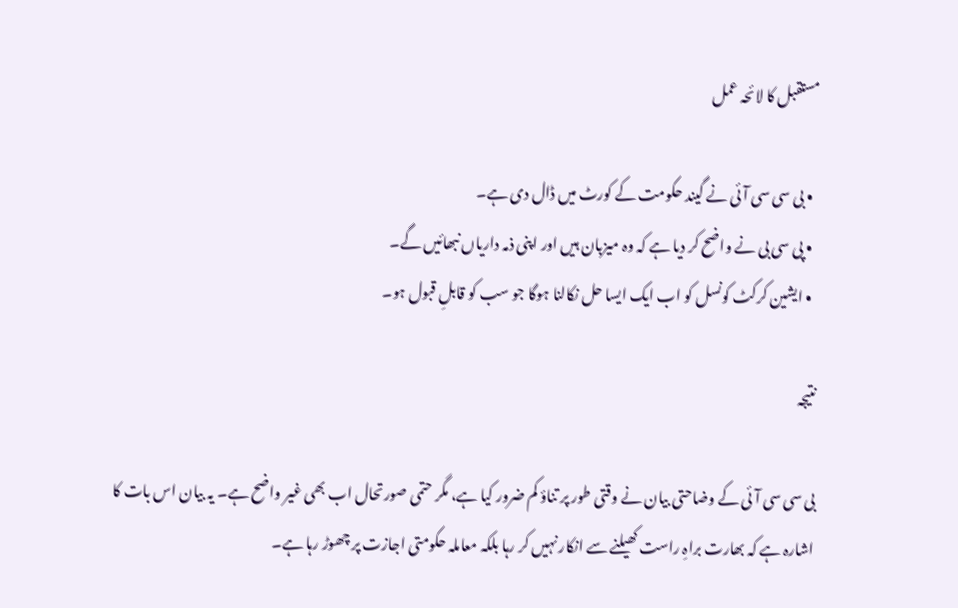مستقبل کا لائحہ عمل

  • بی سی سی آئی نے گیند حکومت کے کورٹ میں ڈال دی ہے۔
  • پی سی بی نے واضح کر دیا ہے کہ وہ میزبان ہیں اور اپنی ذمہ داریاں نبھائیں گے۔
  • ایشین کرکٹ کونسل کو اب ایک ایسا حل نکالنا ہوگا جو سب کو قابلِ قبول ہو۔

نتیجہ

بی سی سی آئی کے وضاحتی بیان نے وقتی طور پر تناؤ کم ضرور کیا ہے، مگر حتمی صورتحال اب بھی غیر واضح ہے۔ یہ بیان اس بات کا اشارہ ہے کہ بھارت براہِ راست کھیلنے سے انکار نہیں کر رہا بلکہ معاملہ حکومتی اجازت پر چھوڑ رہا ہے۔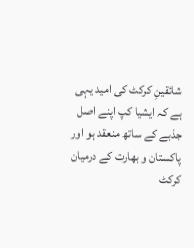شائقینِ کرکٹ کی امید یہی ہے کہ ایشیا کپ اپنے اصل جذبے کے ساتھ منعقد ہو اور پاکستان و بھارت کے درمیان کرکٹ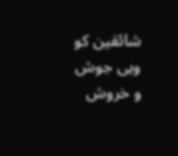شائقین کو وہی جوش و خروش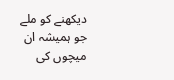دیکھنے کو ملے جو ہمیشہ ان میچوں کی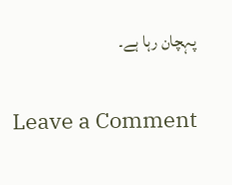پہچان رہا ہے۔

Leave a Comment